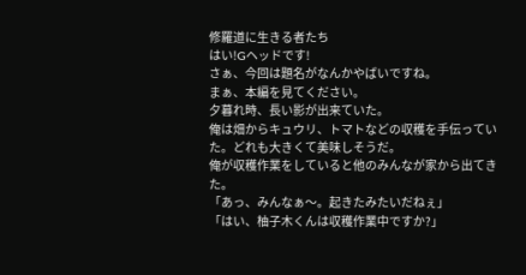修羅道に生きる者たち
はい!Gヘッドです!
さぁ、今回は題名がなんかやばいですね。
まぁ、本編を見てください。
夕暮れ時、長い影が出来ていた。
俺は畑からキュウリ、トマトなどの収穫を手伝っていた。どれも大きくて美味しそうだ。
俺が収穫作業をしていると他のみんなが家から出てきた。
「あっ、みんなぁ〜。起きたみたいだねぇ」
「はい、柚子木くんは収穫作業中ですか?」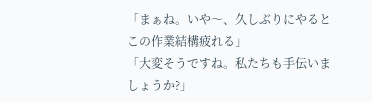「まぁね。いや〜、久しぶりにやるとこの作業結構疲れる」
「大変そうですね。私たちも手伝いましょうか?」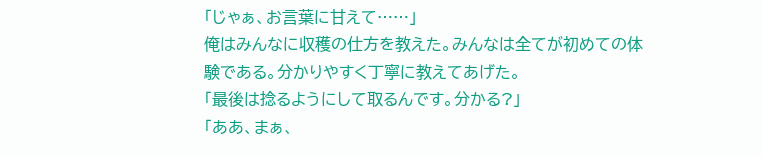「じゃぁ、お言葉に甘えて……」
俺はみんなに収穫の仕方を教えた。みんなは全てが初めての体験である。分かりやすく丁寧に教えてあげた。
「最後は捻るようにして取るんです。分かる?」
「ああ、まぁ、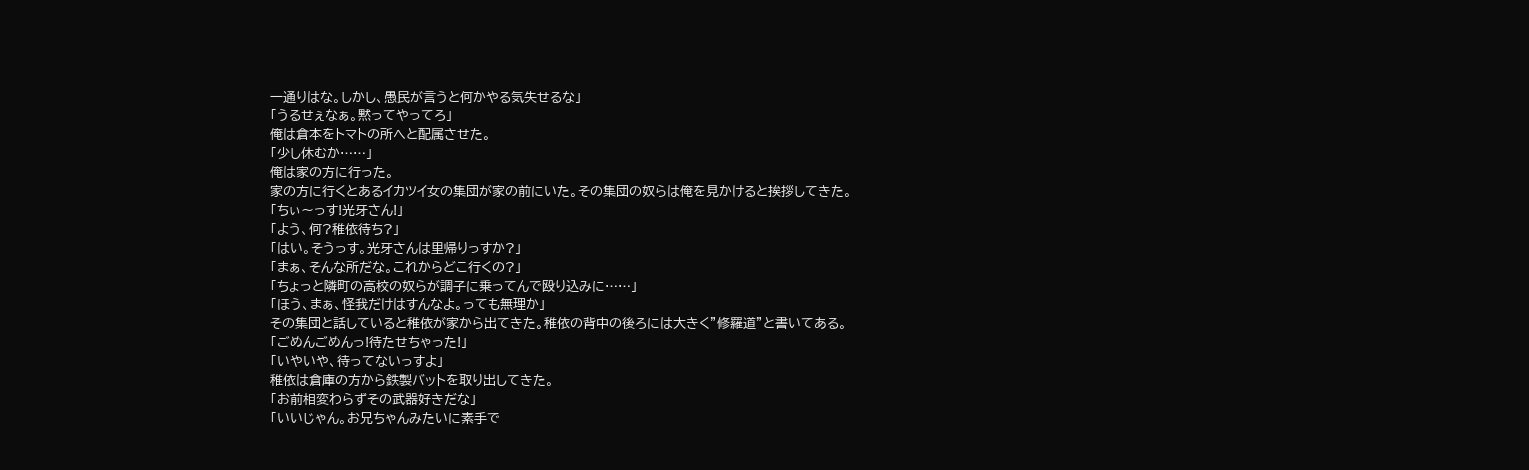一通りはな。しかし、愚民が言うと何かやる気失せるな」
「うるせぇなぁ。黙ってやってろ」
俺は倉本をトマトの所へと配属させた。
「少し休むか……」
俺は家の方に行った。
家の方に行くとあるイカツイ女の集団が家の前にいた。その集団の奴らは俺を見かけると挨拶してきた。
「ちぃ〜っす!光牙さん!」
「よう、何?稚依待ち?」
「はい。そうっす。光牙さんは里帰りっすか?」
「まぁ、そんな所だな。これからどこ行くの?」
「ちょっと隣町の高校の奴らが調子に乗ってんで殴り込みに……」
「ほう、まぁ、怪我だけはすんなよ。っても無理か」
その集団と話していると稚依が家から出てきた。稚依の背中の後ろには大きく”修羅道”と書いてある。
「ごめんごめんっ!待たせちゃった!」
「いやいや、待ってないっすよ」
稚依は倉庫の方から鉄製バットを取り出してきた。
「お前相変わらずその武器好きだな」
「いいじゃん。お兄ちゃんみたいに素手で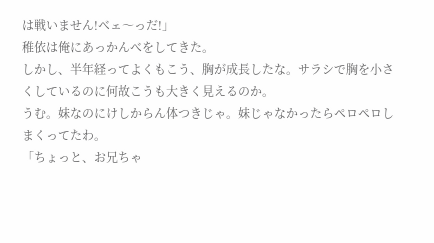は戦いません!ベェ〜っだ!」
稚依は俺にあっかんべをしてきた。
しかし、半年経ってよくもこう、胸が成長したな。サラシで胸を小さくしているのに何故こうも大きく見えるのか。
うむ。妹なのにけしからん体つきじゃ。妹じゃなかったらペロペロしまくってたわ。
「ちょっと、お兄ちゃ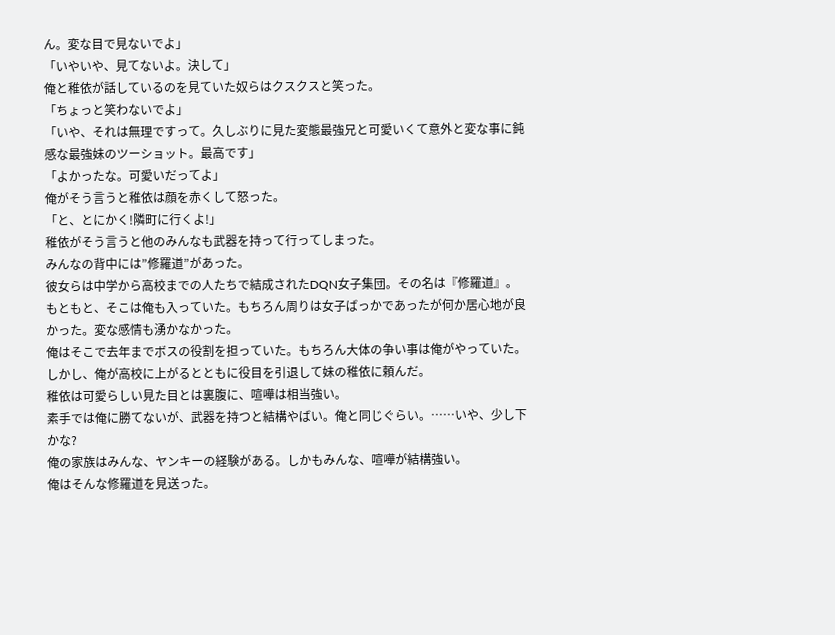ん。変な目で見ないでよ」
「いやいや、見てないよ。決して」
俺と稚依が話しているのを見ていた奴らはクスクスと笑った。
「ちょっと笑わないでよ」
「いや、それは無理ですって。久しぶりに見た変態最強兄と可愛いくて意外と変な事に鈍感な最強妹のツーショット。最高です」
「よかったな。可愛いだってよ」
俺がそう言うと稚依は顔を赤くして怒った。
「と、とにかく!隣町に行くよ!」
稚依がそう言うと他のみんなも武器を持って行ってしまった。
みんなの背中には”修羅道”があった。
彼女らは中学から高校までの人たちで結成されたDQN女子集団。その名は『修羅道』。
もともと、そこは俺も入っていた。もちろん周りは女子ばっかであったが何か居心地が良かった。変な感情も湧かなかった。
俺はそこで去年までボスの役割を担っていた。もちろん大体の争い事は俺がやっていた。
しかし、俺が高校に上がるとともに役目を引退して妹の稚依に頼んだ。
稚依は可愛らしい見た目とは裏腹に、喧嘩は相当強い。
素手では俺に勝てないが、武器を持つと結構やばい。俺と同じぐらい。……いや、少し下かな?
俺の家族はみんな、ヤンキーの経験がある。しかもみんな、喧嘩が結構強い。
俺はそんな修羅道を見送った。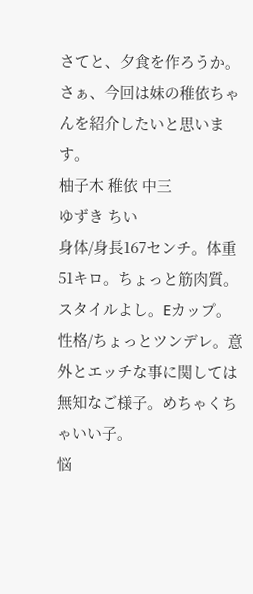さてと、夕食を作ろうか。
さぁ、今回は妹の稚依ちゃんを紹介したいと思います。
柚子木 稚依 中三
ゆずき ちい
身体/身長167センチ。体重51キロ。ちょっと筋肉質。スタイルよし。Eカップ。
性格/ちょっとツンデレ。意外とエッチな事に関しては無知なご様子。めちゃくちゃいい子。
悩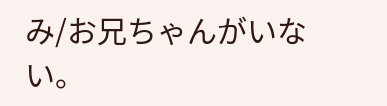み/お兄ちゃんがいない。